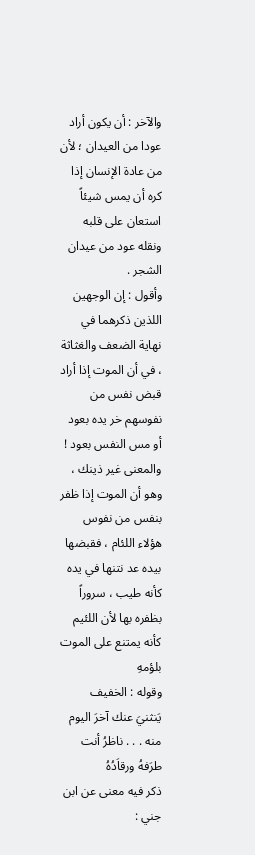والآخر : أن يكون أراد عودا من العيدان ؛ لأن من عادة الإنسان إذا كره أن يمس شيئاً استعان على قلبه ونقله عود من عيدان الشجر .
وأقول : إن الوجهين اللذين ذكرهما في نهاية الضعف والغثاثة ، في أن الموت إذا أراد قبض نفس من نفوسهم خر يده بعود أو مس النفس بعود ! والمعنى غير ذينك ، وهو أن الموت إذا ظفر بنفس من نفوس هؤلاء اللئام ، فقبضها بيده عد نتنها في يده كأنه طيب ، سروراً بظفره بها لأن اللئيم كأنه يمتنع على الموت بلؤمهِ
وقوله : الخفيف
يَنثنيَ عنك آخرَ اليوم منه . . . ناظرُ أنت طرَفهُ ورقاَدُهُ
ذكر فيه معنى عن ابن جني :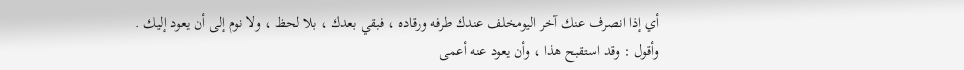أي إذا انصرف عنك آخر اليومخلف عندك طرفه ورقاده ، فبقي بعدك ، بلا لحظ ، ولا نوم إلى أن يعود إليك .
وأقول : وقد استقبح هذا ، وأن يعود عنه أعمى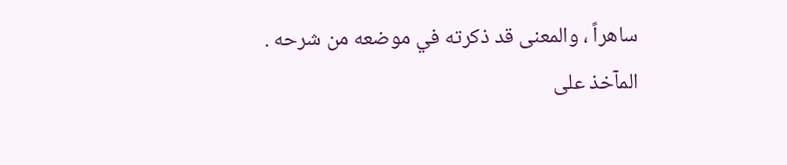ساهراً ، والمعنى قد ذكرته في موضعه من شرحه .
المآخذ على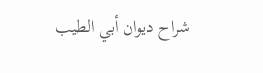شراح ديوان أبي الطيب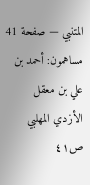المتنبي — صفحة 41
مساهمون: أحمد بن علي بن معقل الأزدي المهلبي
ص٤١